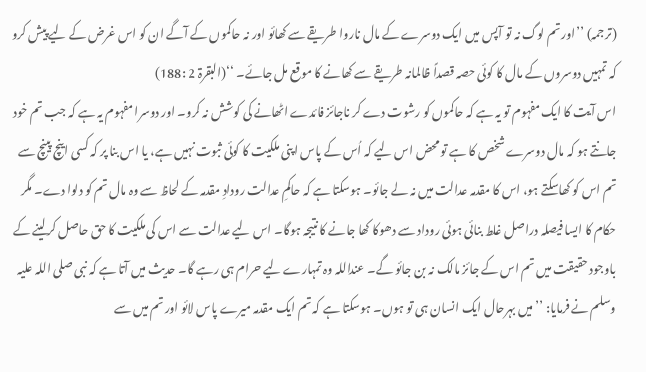(ترجمہ) ’’اور تم لوگ نہ تو آپس میں ایک دوسرے کے مال ناروا طریقے سے کھائو اور نہ حاکموں کے آگے ان کو اس غرض کے لیے پیش کرو کہ تمہیں دوسروں کے مال کا کوئی حصہ قصداً ظالمانہ طریقے سے کھانے کا موقع مل جائے۔ ‘‘(البقرۃ 2 :188)
اس آیت کا ایک مفہوم تو یہ ہے کہ حاکموں کو رشوت دے کر ناجائز فائدے اٹھانے کی کوشش نہ کرو۔ اور دوسرا مفہوم یہ ہے کہ جب تم خود جانتے ہو کہ مال دوسرے شخص کا ہے تو محض اس لیے کہ اُس کے پاس اپنی ملکیت کا کوئی ثبوت نہیں ہے، یا اس بنا پر کہ کسی اینچ پینچ سے تم اس کو کھاسکتے ہو، اس کا مقدمہ عدالت میں نہ لے جائو۔ ہوسکتا ہے کہ حاکمِ عدالت رودادِ مقدمہ کے لحاظ سے وہ مال تم کو دلوا دے۔ مگر حکام کا ایسا فیصلہ دراصل غلط بنائی ہوئی روداد سے دھوکا کھا جانے کا نتیجہ ہوگا۔ اس لیے عدالت سے اس کی ملکیت کا حق حاصل کرلینے کے باوجود حقیقت میں تم اس کے جائز مالک نہ بن جائو گے۔ عنداللہ وہ تمہارے لیے حرام ہی رہے گا۔ حدیث میں آتا ہے کہ نبی صلی اللہ علیہ وسلم نے فرمایا: ’’میں بہرحال ایک انسان ہی تو ہوں۔ ہوسکتا ہے کہ تم ایک مقدمہ میرے پاس لائو اور تم میں سے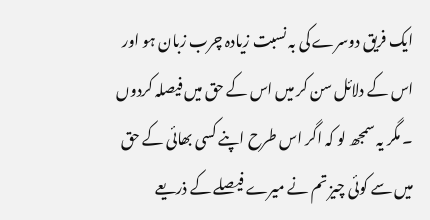ایک فریق دوسرے کی بہ نسبت زیادہ چرب زبان ہو اور اس کے دلائل سن کر میں اس کے حق میں فیصلہ کردوں ۔ مگر یہ سمجھ لو کہ اگر اس طرح اپنے کسی بھائی کے حق میں سے کوئی چیز تم نے میرے فیصلے کے ذریعے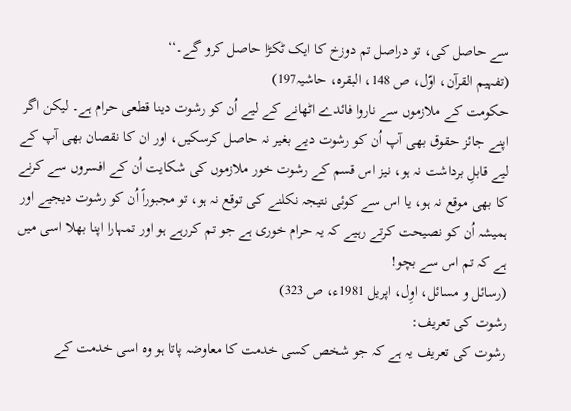سے حاصل کی، تو دراصل تم دوزخ کا ایک ٹکڑا حاصل کرو گے۔‘‘
(تفہیم القرآن، اوّل، ص 148، البقرہ، حاشیہ197)
حکومت کے ملازموں سے ناروا فائدے اٹھانے کے لیے اُن کو رشوت دینا قطعی حرام ہے۔ لیکن اگر اپنے جائز حقوق بھی آپ اُن کو رشوت دیے بغیر نہ حاصل کرسکیں، اور ان کا نقصان بھی آپ کے لیے قابلِ برداشت نہ ہو، نیز اس قسم کے رشوت خور ملازموں کی شکایت اُن کے افسروں سے کرنے کا بھی موقع نہ ہو، یا اس سے کوئی نتیجہ نکلنے کی توقع نہ ہو، تو مجبوراً اُن کو رشوت دیجیے اور ہمیشہ اُن کو نصیحت کرتے رہیے کہ یہ حرام خوری ہے جو تم کررہے ہو اور تمہارا اپنا بھلا اسی میں ہے کہ تم اس سے بچو!
(رسائل و مسائل، اوِل، اپریل 1981ء، ص 323)
رشوت کی تعریف:
رشوت کی تعریف یہ ہے کہ جو شخص کسی خدمت کا معاوضہ پاتا ہو وہ اسی خدمت کے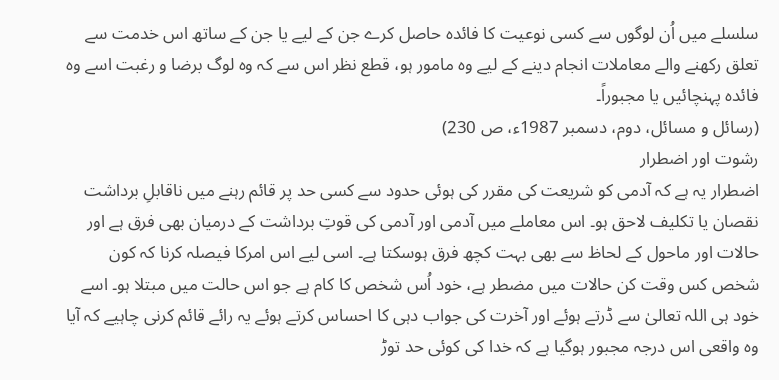سلسلے میں اُن لوگوں سے کسی نوعیت کا فائدہ حاصل کرے جن کے لیے یا جن کے ساتھ اس خدمت سے تعلق رکھنے والے معاملات انجام دینے کے لیے وہ مامور ہو، قطع نظر اس سے کہ وہ لوگ برضا و رغبت اسے وہ فائدہ پہنچائیں یا مجبوراً۔
(رسائل و مسائل، دوم، دسمبر 1987ء، ص 230)
رشوت اور اضطرار
اضطرار یہ ہے کہ آدمی کو شریعت کی مقرر کی ہوئی حدود سے کسی حد پر قائم رہنے میں ناقابلِ برداشت نقصان یا تکلیف لاحق ہو۔ اس معاملے میں آدمی اور آدمی کی قوتِ برداشت کے درمیان بھی فرق ہے اور حالات اور ماحول کے لحاظ سے بھی بہت کچھ فرق ہوسکتا ہے۔ اسی لیے اس امرکا فیصلہ کرنا کہ کون شخص کس وقت کن حالات میں مضطر ہے، خود اُس شخص کا کام ہے جو اس حالت میں مبتلا ہو۔ اسے خود ہی اللہ تعالیٰ سے ڈرتے ہوئے اور آخرت کی جواب دہی کا احساس کرتے ہوئے یہ رائے قائم کرنی چاہیے کہ آیا وہ واقعی اس درجہ مجبور ہوگیا ہے کہ خدا کی کوئی حد توڑ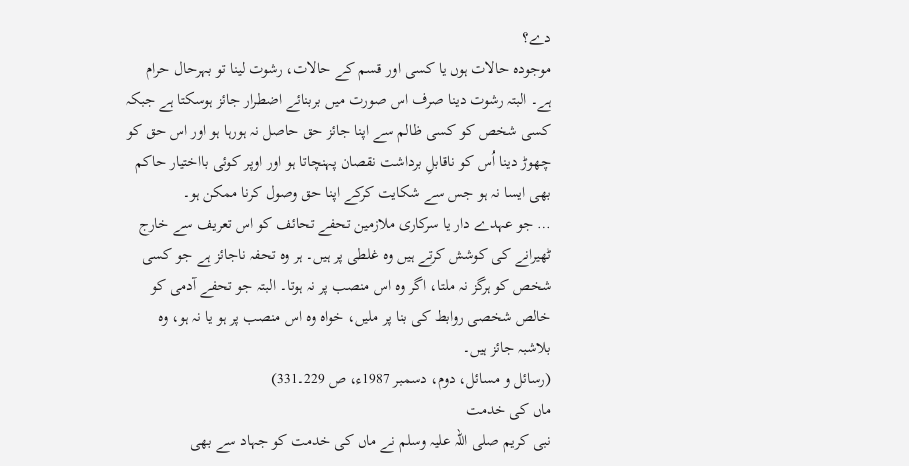دے؟
موجودہ حالات ہوں یا کسی اور قسم کے حالات، رشوت لینا تو بہرحال حرام ہے۔ البتہ رشوت دینا صرف اس صورت میں بربنائے اضطرار جائز ہوسکتا ہے جبکہ کسی شخص کو کسی ظالم سے اپنا جائز حق حاصل نہ ہورہا ہو اور اس حق کو چھوڑ دینا اُس کو ناقابلِ برداشت نقصان پہنچاتا ہو اور اوپر کوئی بااختیار حاکم بھی ایسا نہ ہو جس سے شکایت کرکے اپنا حق وصول کرنا ممکن ہو۔
… جو عہدے دار یا سرکاری ملازمین تحفے تحائف کو اس تعریف سے خارج ٹھیرانے کی کوشش کرتے ہیں وہ غلطی پر ہیں۔ ہر وہ تحفہ ناجائز ہے جو کسی شخص کو ہرگز نہ ملتا، اگر وہ اس منصب پر نہ ہوتا۔ البتہ جو تحفے آدمی کو خالص شخصی روابط کی بنا پر ملیں، خواہ وہ اس منصب پر ہو یا نہ ہو، وہ بلاشبہ جائز ہیں۔
(رسائل و مسائل، دوم، دسمبر 1987ء، ص 229۔331)
ماں کی خدمت
نبی کریم صلی اللہ علیہ وسلم نے ماں کی خدمت کو جہاد سے بھی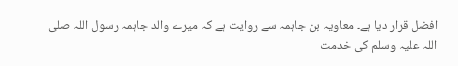افضل قرار دیا ہے۔ معاویہ بن جاہمہ سے روایت ہے کہ میرے والد جاہمہ رسول اللہ صلی اللہ علیہ وسلم کی خدمت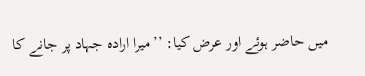میں حاضر ہوئے اور عرض کیا: ’’میرا ارادہ جہاد پر جانے کا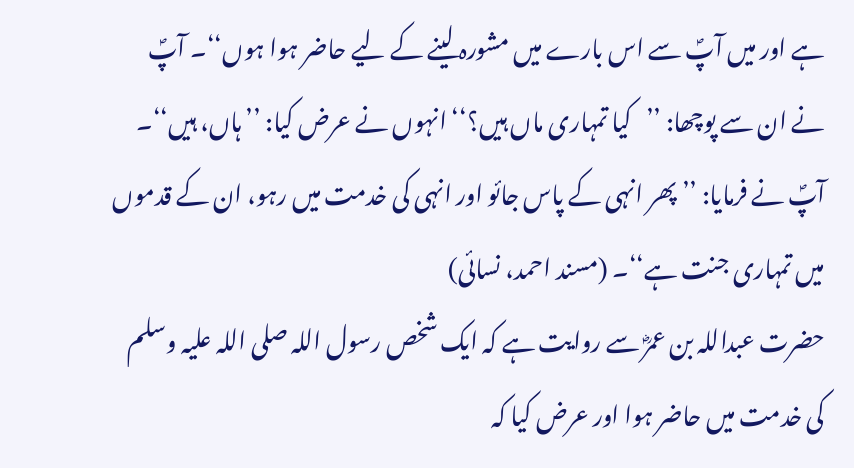ہے اور میں آپؐ سے اس بارے میں مشورہ لینے کے لیے حاضر ہوا ہوں‘‘۔ آپؐ نے ان سے پوچھا: ’’کیا تمہاری ماں ہیں؟‘‘ انہوں نے عرض کیا: ’’ہاں، ہیں‘‘۔ آپؐ نے فرمایا: ’’پھر انہی کے پاس جائو اور انہی کی خدمت میں رہو، ان کے قدموں میں تمہاری جنت ہے‘‘۔ (مسند احمد، نسائی)
حضرت عبداللہ بن عمرؓ سے روایت ہے کہ ایک شخص رسول اللہ صلی اللہ علیہ وسلم کی خدمت میں حاضر ہوا اور عرض کیا کہ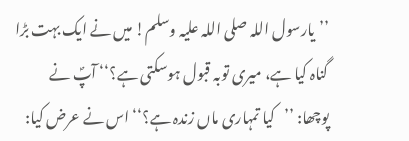’’یارسول اللہ صلی اللہ علیہ وسلم! میں نے ایک بہت بڑا گناہ کیا ہے، میری توبہ قبول ہوسکتی ہے؟‘‘ آپؐ نے پوچھا: ’’کیا تمہاری ماں زندہ ہے؟‘‘ اس نے عرض کیا: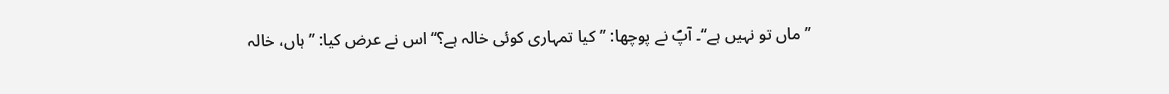’’ماں تو نہیں ہے‘‘۔ آپؐ نے پوچھا: ’’کیا تمہاری کوئی خالہ ہے؟‘‘ اس نے عرض کیا: ’’ہاں، خالہ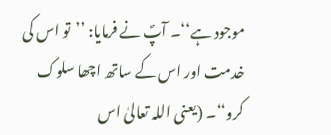موجود ہے‘‘۔ آپؐ نے فرمایا: ’’تو اس کی خدمت اور اس کے ساتھ اچھا سلوک کرو‘‘۔ (یعنی اللہ تعالیٰ اس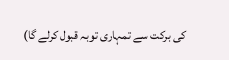کی برکت سے تمہاری توبہ قبول کرلے گا)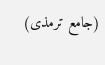(جامع ترمذی)